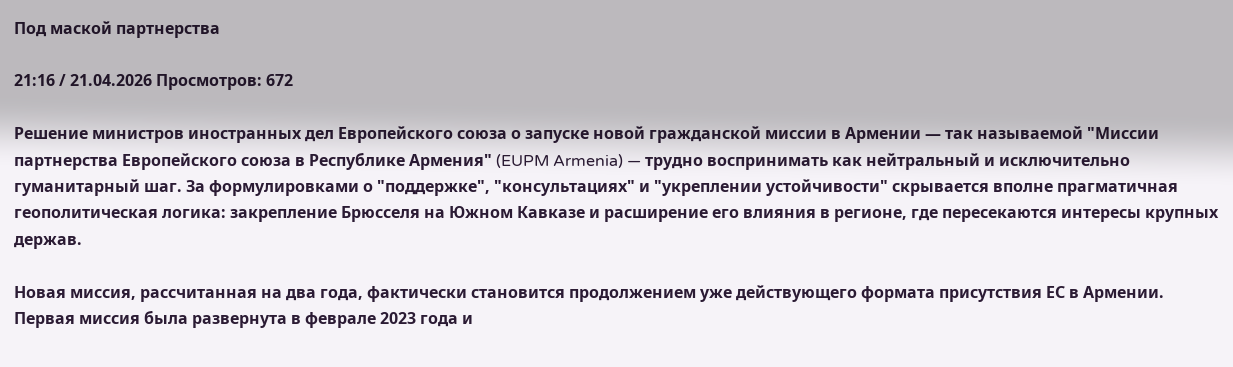Под маской партнерства

21:16 / 21.04.2026 Просмотров: 672

Решение министров иностранных дел Европейского союза о запуске новой гражданской миссии в Армении — так называемой "Миссии партнерства Европейского союза в Республике Армения" (EUPM Armenia) — трудно воспринимать как нейтральный и исключительно гуманитарный шаг. За формулировками о "поддержке", "консультациях" и "укреплении устойчивости" скрывается вполне прагматичная геополитическая логика: закрепление Брюсселя на Южном Кавказе и расширение его влияния в регионе, где пересекаются интересы крупных держав.

Новая миссия, рассчитанная на два года, фактически становится продолжением уже действующего формата присутствия ЕС в Армении. Первая миссия была развернута в феврале 2023 года и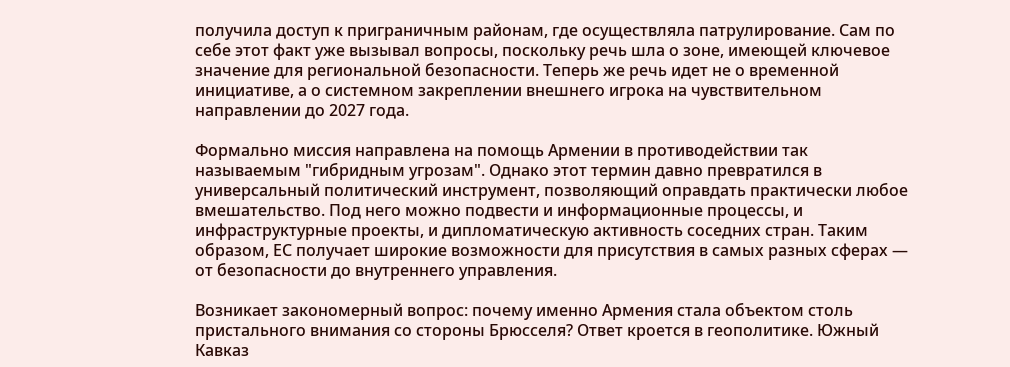получила доступ к приграничным районам, где осуществляла патрулирование. Сам по себе этот факт уже вызывал вопросы, поскольку речь шла о зоне, имеющей ключевое значение для региональной безопасности. Теперь же речь идет не о временной инициативе, а о системном закреплении внешнего игрока на чувствительном направлении до 2027 года.

Формально миссия направлена на помощь Армении в противодействии так называемым "гибридным угрозам". Однако этот термин давно превратился в универсальный политический инструмент, позволяющий оправдать практически любое вмешательство. Под него можно подвести и информационные процессы, и инфраструктурные проекты, и дипломатическую активность соседних стран. Таким образом, ЕС получает широкие возможности для присутствия в самых разных сферах — от безопасности до внутреннего управления.

Возникает закономерный вопрос: почему именно Армения стала объектом столь пристального внимания со стороны Брюсселя? Ответ кроется в геополитике. Южный Кавказ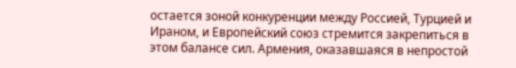остается зоной конкуренции между Россией, Турцией и Ираном, и Европейский союз стремится закрепиться в этом балансе сил. Армения, оказавшаяся в непростой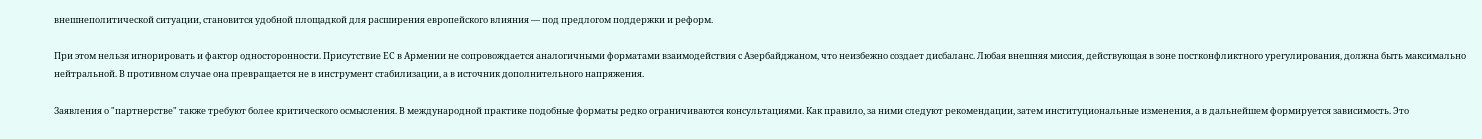внешнеполитической ситуации, становится удобной площадкой для расширения европейского влияния — под предлогом поддержки и реформ.

При этом нельзя игнорировать и фактор односторонности. Присутствие ЕС в Армении не сопровождается аналогичными форматами взаимодействия с Азербайджаном, что неизбежно создает дисбаланс. Любая внешняя миссия, действующая в зоне постконфликтного урегулирования, должна быть максимально нейтральной. В противном случае она превращается не в инструмент стабилизации, а в источник дополнительного напряжения.

Заявления о "партнерстве" также требуют более критического осмысления. В международной практике подобные форматы редко ограничиваются консультациями. Как правило, за ними следуют рекомендации, затем институциональные изменения, а в дальнейшем формируется зависимость. Это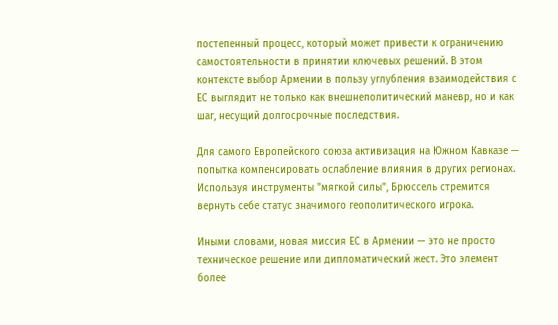постепенный процесс, который может привести к ограничению самостоятельности в принятии ключевых решений. В этом контексте выбор Армении в пользу углубления взаимодействия с ЕС выглядит не только как внешнеполитический маневр, но и как шаг, несущий долгосрочные последствия.

Для самого Европейского союза активизация на Южном Кавказе — попытка компенсировать ослабление влияния в других регионах. Используя инструменты "мягкой силы", Брюссель стремится вернуть себе статус значимого геополитического игрока.

Иными словами, новая миссия ЕС в Армении — это не просто техническое решение или дипломатический жест. Это элемент более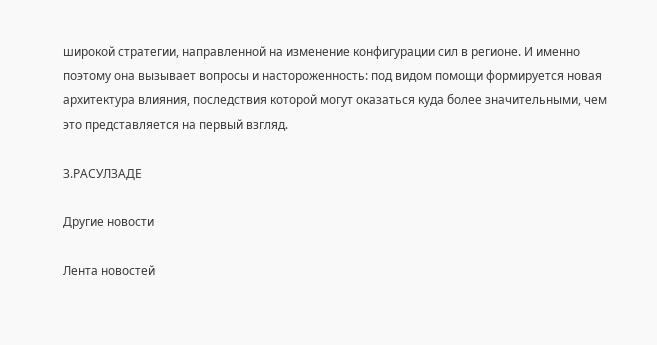широкой стратегии, направленной на изменение конфигурации сил в регионе. И именно поэтому она вызывает вопросы и настороженность: под видом помощи формируется новая архитектура влияния, последствия которой могут оказаться куда более значительными, чем это представляется на первый взгляд.

З.РАСУЛЗАДЕ

Другие новости

Лента новостей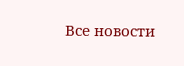Все новости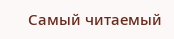Самый читаемый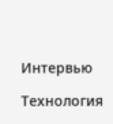Интервью

Тexнoлoгия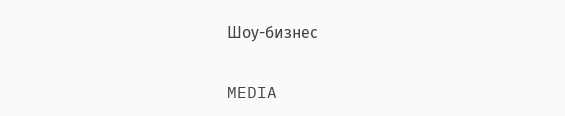Шоу-бизнес

MEDIA